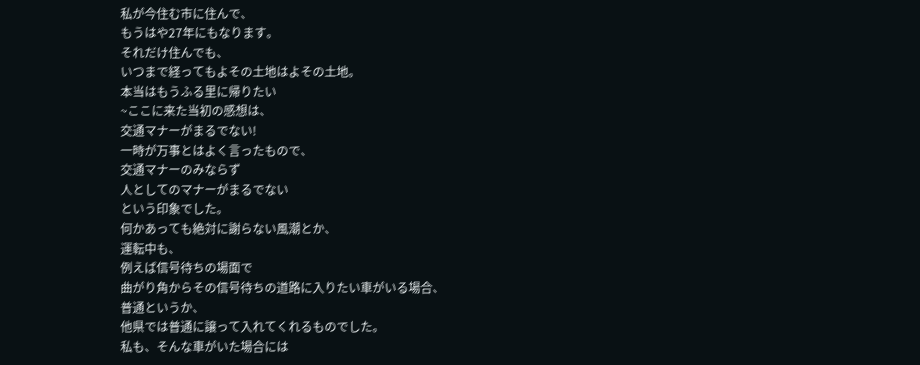私が今住む市に住んで、
もうはや27年にもなります。
それだけ住んでも、
いつまで経ってもよその土地はよその土地。
本当はもうふる里に帰りたい
~ここに来た当初の感想は、
交通マナーがまるでない!
一時が万事とはよく言ったもので、
交通マナーのみならず
人としてのマナーがまるでない
という印象でした。
何かあっても絶対に謝らない風潮とか、
運転中も、
例えば信号待ちの場面で
曲がり角からその信号待ちの道路に入りたい車がいる場合、
普通というか、
他県では普通に譲って入れてくれるものでした。
私も、そんな車がいた場合には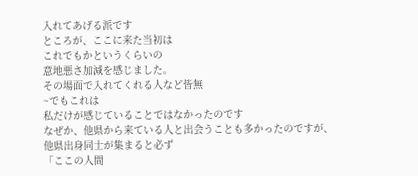入れてあげる派です
ところが、ここに来た当初は
これでもかというくらいの
意地悪さ加減を感じました。
その場面で入れてくれる人など皆無
~でもこれは
私だけが感じていることではなかったのです
なぜか、他県から来ている人と出会うことも多かったのですが、
他県出身同士が集まると必ず
「ここの人間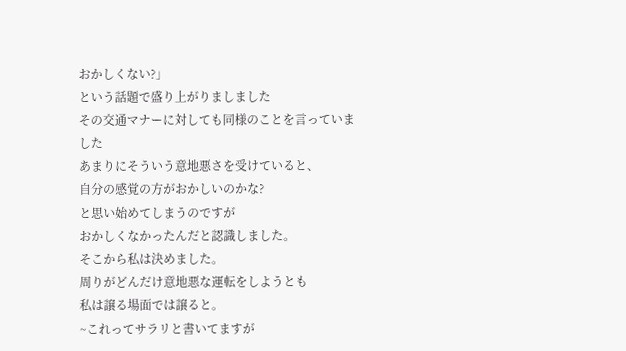おかしくない?」
という話題で盛り上がりましました
その交通マナーに対しても同様のことを言っていました
あまりにそういう意地悪さを受けていると、
自分の感覚の方がおかしいのかな?
と思い始めてしまうのですが
おかしくなかったんだと認識しました。
そこから私は決めました。
周りがどんだけ意地悪な運転をしようとも
私は譲る場面では譲ると。
~これってサラリと書いてますが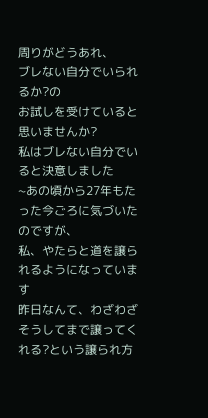周りがどうあれ、
ブレない自分でいられるか?の
お試しを受けていると思いませんか?
私はブレない自分でいると決意しました
~あの頃から27年もたった今ごろに気づいたのですが、
私、やたらと道を譲られるようになっています
昨日なんて、わざわざそうしてまで譲ってくれる?という譲られ方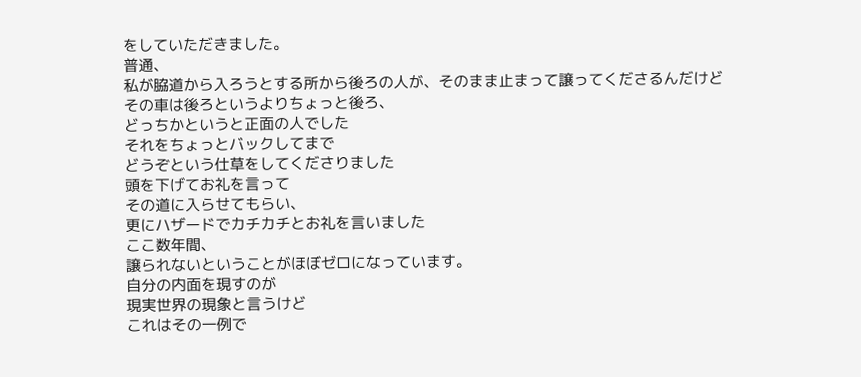をしていただきました。
普通、
私が脇道から入ろうとする所から後ろの人が、そのまま止まって譲ってくださるんだけど
その車は後ろというよりちょっと後ろ、
どっちかというと正面の人でした
それをちょっとバックしてまで
どうぞという仕草をしてくださりました
頭を下げてお礼を言って
その道に入らせてもらい、
更にハザードでカチカチとお礼を言いました
ここ数年間、
譲られないということがほぼゼロになっています。
自分の内面を現すのが
現実世界の現象と言うけど
これはその一例で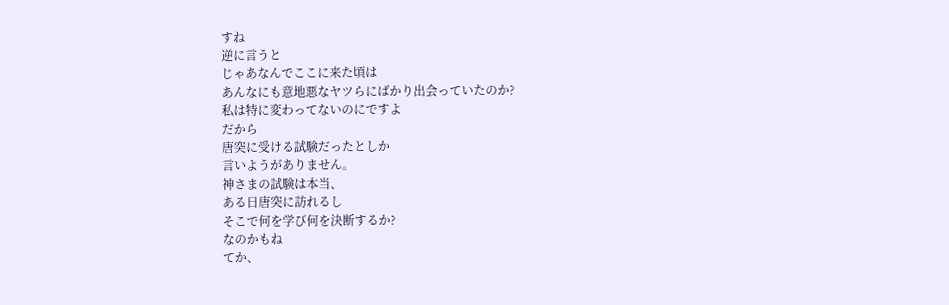すね
逆に言うと
じゃあなんでここに来た頃は
あんなにも意地悪なヤツらにばかり出会っていたのか?
私は特に変わってないのにですよ
だから
唐突に受ける試験だったとしか
言いようがありません。
神さまの試験は本当、
ある日唐突に訪れるし
そこで何を学び何を決断するか?
なのかもね
てか、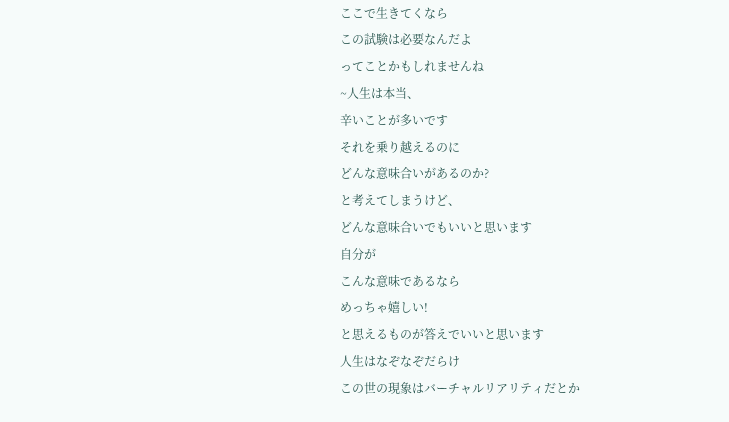ここで生きてくなら
この試験は必要なんだよ
ってことかもしれませんね
~人生は本当、
辛いことが多いです
それを乗り越えるのに
どんな意味合いがあるのか?
と考えてしまうけど、
どんな意味合いでもいいと思います
自分が
こんな意味であるなら
めっちゃ嬉しい!
と思えるものが答えでいいと思います
人生はなぞなぞだらけ
この世の現象はバーチャルリアリティだとか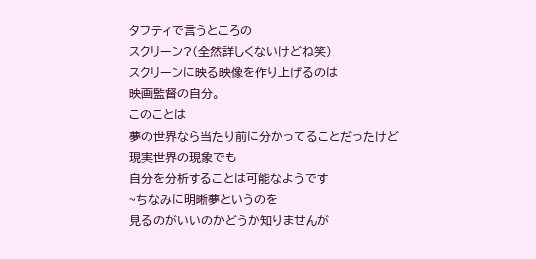タフティで言うところの
スクリーン?(全然詳しくないけどね笑)
スクリーンに映る映像を作り上げるのは
映画監督の自分。
このことは
夢の世界なら当たり前に分かってることだったけど
現実世界の現象でも
自分を分析することは可能なようです
~ちなみに明晰夢というのを
見るのがいいのかどうか知りませんが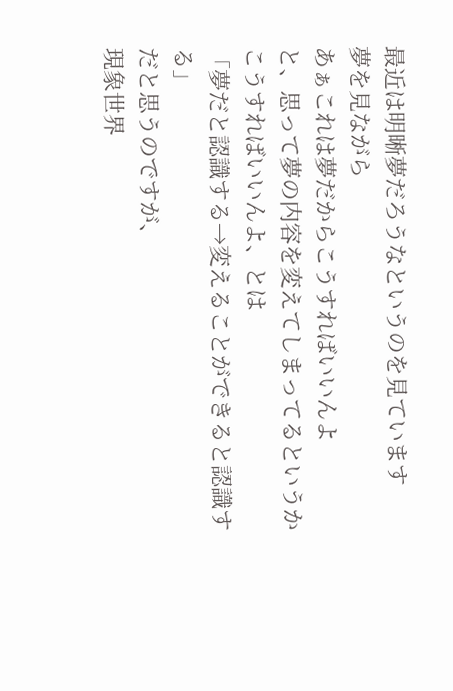最近は明晰夢だろうなというのを見ています
夢を見ながら
あぁこれは夢だからこうすればいいんよ
と、思って夢の内容を変えてしまってるというか
こうすればいいんよ、とは
「夢だと認識する→変えることができると認識する」
だと思うのですが、
現象世界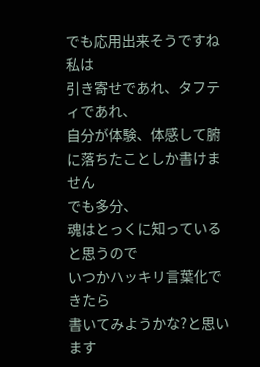でも応用出来そうですね
私は
引き寄せであれ、タフティであれ、
自分が体験、体感して腑に落ちたことしか書けません
でも多分、
魂はとっくに知っていると思うので
いつかハッキリ言葉化できたら
書いてみようかな?と思います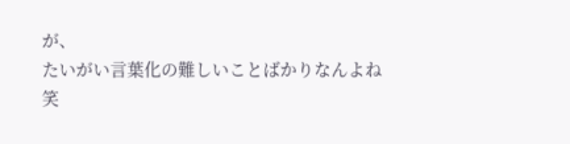が、
たいがい言葉化の難しいことばかりなんよね
笑